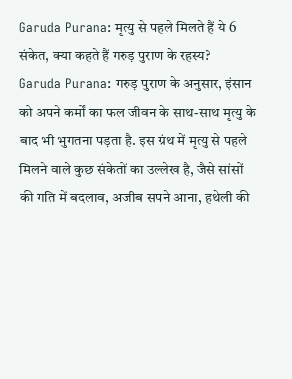Garuda Purana: मृत्यु से पहले मिलते हैं ये 6 संकेत, क्या कहते हैं गरुड़ पुराण के रहस्य?
Garuda Purana: गरुड़ पुराण के अनुसार, इंसान को अपने कर्मों का फल जीवन के साथ-साथ मृत्यु के बाद भी भुगतना पड़ता है. इस ग्रंथ में मृत्यु से पहले मिलने वाले कुछ संकेतों का उल्लेख है, जैसे सांसों की गति में बदलाव, अजीब सपने आना, हथेली की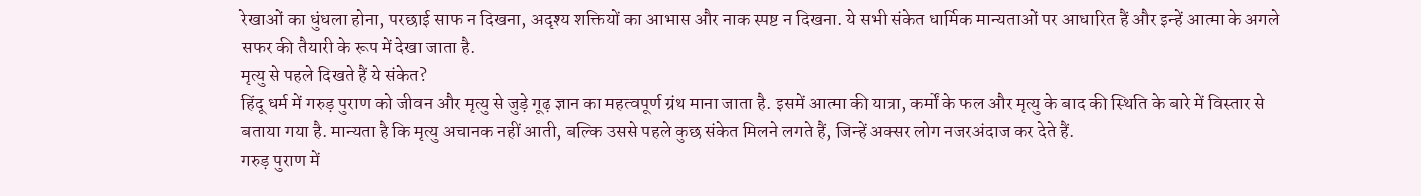रेखाओं का धुंधला होना, परछाई साफ न दिखना, अदृश्य शक्तियों का आभास और नाक स्पष्ट न दिखना. ये सभी संकेत धार्मिक मान्यताओं पर आधारित हैं और इन्हें आत्मा के अगले सफर की तैयारी के रूप में देखा जाता है.
मृत्यु से पहले दिखते हैं ये संकेत?
हिंदू धर्म में गरुड़ पुराण को जीवन और मृत्यु से जुड़े गूढ़ ज्ञान का महत्वपूर्ण ग्रंथ माना जाता है. इसमें आत्मा की यात्रा, कर्मों के फल और मृत्यु के बाद की स्थिति के बारे में विस्तार से बताया गया है. मान्यता है कि मृत्यु अचानक नहीं आती, बल्कि उससे पहले कुछ संकेत मिलने लगते हैं, जिन्हें अक्सर लोग नजरअंदाज कर देते हैं.
गरुड़ पुराण में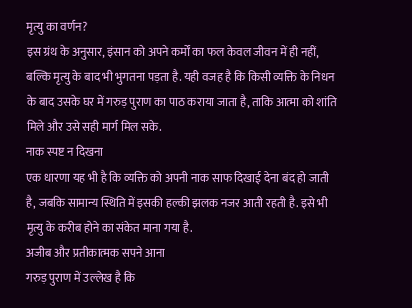मृत्यु का वर्णन?
इस ग्रंथ के अनुसार, इंसान को अपने कर्मों का फल केवल जीवन में ही नहीं, बल्कि मृत्यु के बाद भी भुगतना पड़ता है. यही वजह है कि किसी व्यक्ति के निधन के बाद उसके घर में गरुड़ पुराण का पाठ कराया जाता है, ताकि आत्मा को शांति मिले और उसे सही मार्ग मिल सके.
नाक स्पष्ट न दिखना
एक धारणा यह भी है कि व्यक्ति को अपनी नाक साफ दिखाई देना बंद हो जाती है, जबकि सामान्य स्थिति में इसकी हल्की झलक नजर आती रहती है. इसे भी मृत्यु के करीब होने का संकेत माना गया है.
अजीब और प्रतीकात्मक सपने आना
गरुड़ पुराण में उल्लेख है कि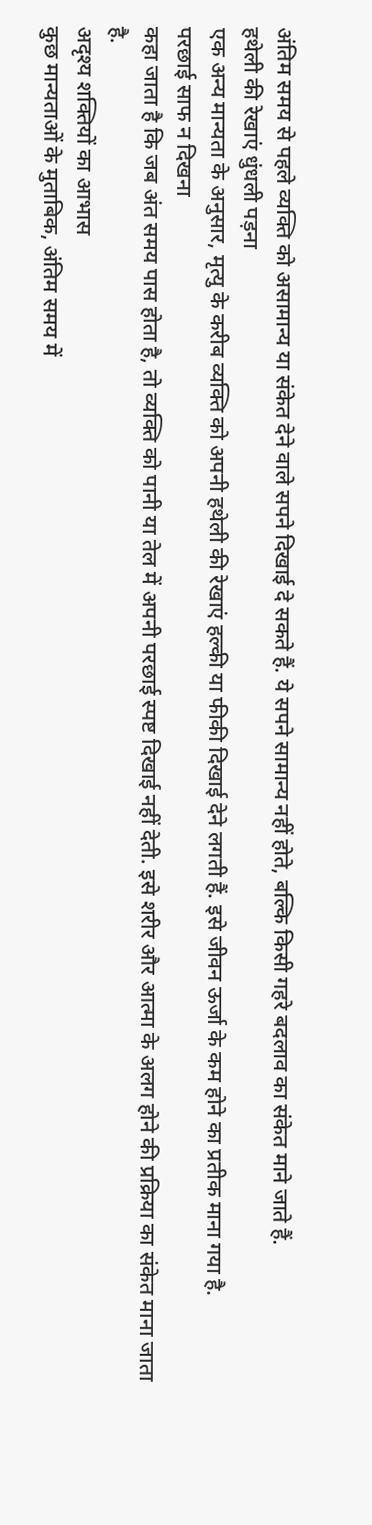अंतिम समय से पहले व्यक्ति को असामान्य या संकेत देने वाले सपने दिखाई दे सकते हैं. ये सपने सामान्य नहीं होते, बल्कि किसी गहरे बदलाव का संकेत माने जाते हैं.
हथेली की रेखाएं धुंधली पड़ना
एक अन्य मान्यता के अनुसार, मृत्यु के करीब व्यक्ति को अपनी हथेली की रेखाएं हल्की या फीकी दिखाई देने लगती हैं. इसे जीवन ऊर्जा के कम होने का प्रतीक माना गया है.
परछाई साफ न दिखना
कहा जाता है कि जब अंत समय पास होता है, तो व्यक्ति को पानी या तेल में अपनी परछाई स्पष्ट दिखाई नहीं देती. इसे शरीर और आत्मा के अलग होने की प्रक्रिया का संकेत माना जाता है.
अदृश्य शक्तियों का आभास
कुछ मान्यताओं के मुताबिक, अंतिम समय में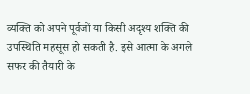व्यक्ति को अपने पूर्वजों या किसी अदृश्य शक्ति की उपस्थिति महसूस हो सकती है. इसे आत्मा के अगले सफर की तैयारी के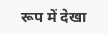रूप में देखा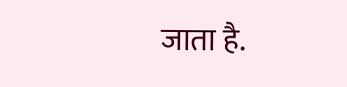जाता है.